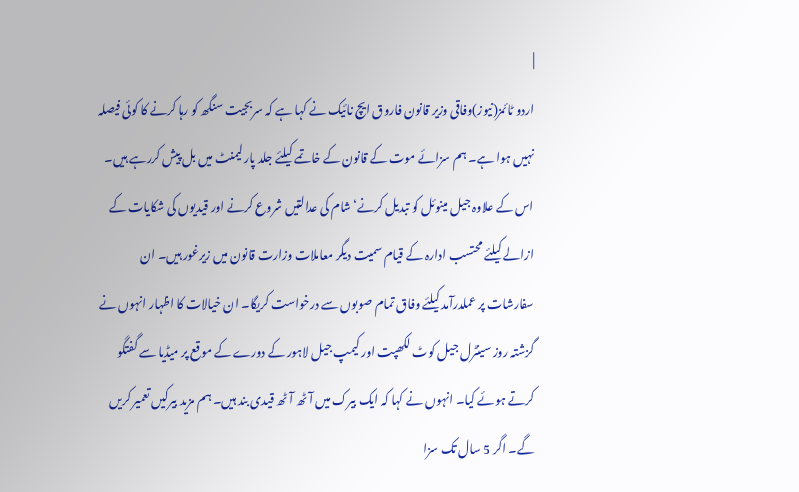|
اردو ٹائمز(نیوز)وفاقی وزیر قانون فاروق ایچ نائیک نے کہا ہے کہ سربجیت سنگھ کو رہا کرنے کا کوئی فیصلہ نہیں ہوا ہے۔ ہم سزائے موت کے قانون کے خاتمے کیلئے جلد پارلیمنٹ میں بل پیش کررہے ہیں۔ اس کے علاوہ جیل مینوئل کو تبدیل کرنے‘ شام کی عدالتیں شروع کرنے اور قیدیوں کی شکایات کے ازالے کیلئے محتسب ادارہ کے قیام سمیت دیگر معاملات وزارت قانون میں زیرغور ہیں۔ ان سفارشات پر عملدرآمد کیلئے وفاق تمام صوبوں سے درخواست کریگا۔ ان خیالات کا اظہار انہوں نے گزشتہ روز سینٹرل جیل کوٹ لکھپت اور کیمپ جیل لاہور کے دورے کے موقع پر میڈیا سے گفتگو کرتے ہوئے کیا۔ انہوں نے کہا کہ ایک بیرک میں آٹھ آٹھ قیدی بند ہیں۔ ہم مزید بیرکیں تعمیر کریں گے۔ اگر 5 سال تک سزا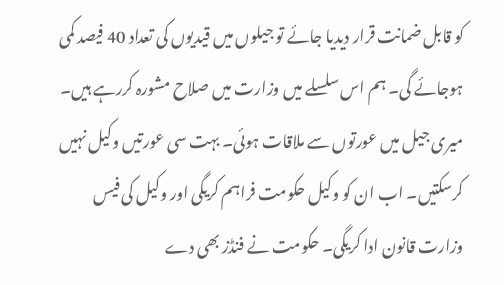کو قابل ضمانت قرار دیدیا جائے تو جیلوں میں قیدیوں کی تعداد 40 فیصد کمی ہوجائے گی۔ ہم اس سلسلے میں وزارت میں صلاح مشورہ کررہے ہیں۔ میری جیل میں عورتوں سے ملاقات ہوئی۔ بہت سی عورتیں وکیل نہیں کرسکتیں۔ اب ان کو وکیل حکومت فراہم کریگی اور وکیل کی فیس وزارت قانون ادا کریگی۔ حکومت نے فنڈز بھی دے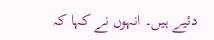دئیے ہیں۔ انہوں نے کہا کہ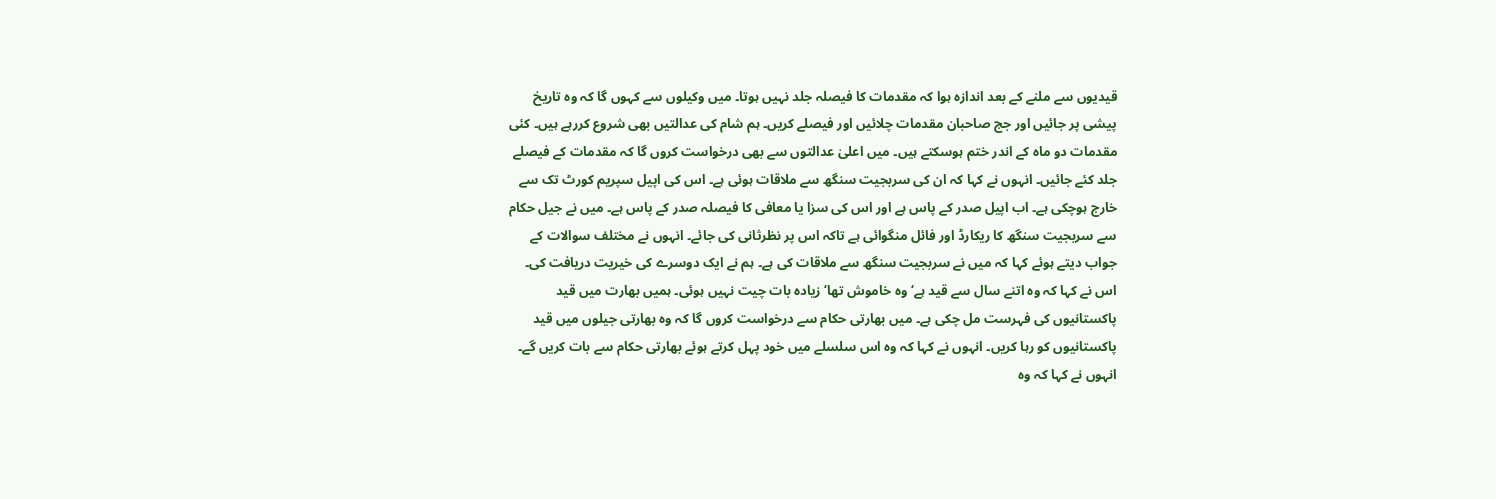قیدیوں سے ملنے کے بعد اندازہ ہوا کہ مقدمات کا فیصلہ جلد نہیں ہوتا۔ میں وکیلوں سے کہوں گا کہ وہ تاریخ پیشی پر جائیں اور جج صاحبان مقدمات چلائیں اور فیصلے کریں۔ ہم شام کی عدالتیں بھی شروع کررہے ہیں۔ کئی مقدمات دو ماہ کے اندر ختم ہوسکتے ہیں۔ میں اعلیٰ عدالتوں سے بھی درخواست کروں گا کہ مقدمات کے فیصلے جلد کئے جائیں۔ انہوں نے کہا کہ ان کی سربجیت سنگھ سے ملاقات ہوئی ہے۔ اس کی اپیل سپریم کورٹ تک سے خارج ہوچکی ہے۔ اب اپیل صدر کے پاس ہے اور اس کی سزا یا معافی کا فیصلہ صدر کے پاس ہے۔ میں نے جیل حکام سے سربجیت سنگھ کا ریکارڈ اور فائل منگوائی ہے تاکہ اس پر نظرثانی کی جائے۔ انہوں نے مختلف سوالات کے جواب دیتے ہوئے کہا کہ میں نے سربجیت سنگھ سے ملاقات کی ہے۔ ہم نے ایک دوسرے کی خیریت دریافت کی۔ اس نے کہا کہ وہ اتنے سال سے قید ہے‘ وہ خاموش تھا‘ زیادہ بات چیت نہیں ہوئی۔ ہمیں بھارت میں قید پاکستانیوں کی فہرست مل چکی ہے۔ میں بھارتی حکام سے درخواست کروں گا کہ وہ بھارتی جیلوں میں قید پاکستانیوں کو رہا کریں۔ انہوں نے کہا کہ وہ اس سلسلے میں خود پہل کرتے ہوئے بھارتی حکام سے بات کریں گے۔ انہوں نے کہا کہ وہ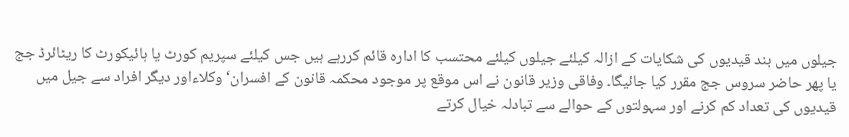جیلوں میں بند قیدیوں کی شکایات کے ازالہ کیلئے جیلوں کیلئے محتسب کا ادارہ قائم کررہے ہیں جس کیلئے سپریم کورٹ یا ہائیکورٹ کا ریٹائرڈ جج یا پھر حاضر سروس جج مقرر کیا جائیگا۔ وفاقی وزیر قانون نے اس موقع پر موجود محکمہ قانون کے افسران‘ وکلاءاور دیگر افراد سے جیل میں قیدیوں کی تعداد کم کرنے اور سہولتوں کے حوالے سے تبادلہ خیال کرتے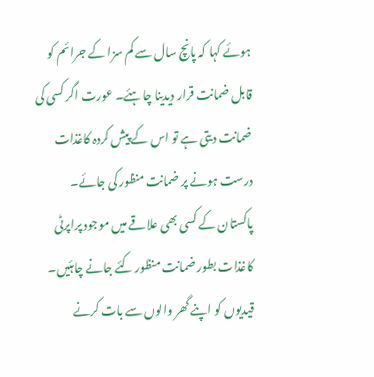ہوئے کہا کہ پانچ سال سے کم سزا کے جرائم کو قابل ضمانت قرار دیدینا چاہئے۔ عورت اگر کسی کی ضمانت دیتی ہے تو اس کے پیش کردہ کاغذات درست ہونے پر ضمانت منظور کی جائے۔ پاکستان کے کسی بھی علاقے میں موجود پراپرٹی کاغذات بطور ضمانت منظور کئے جانے چاہئیں۔ قیدیوں کو اپنے گھر والوں سے بات کرنے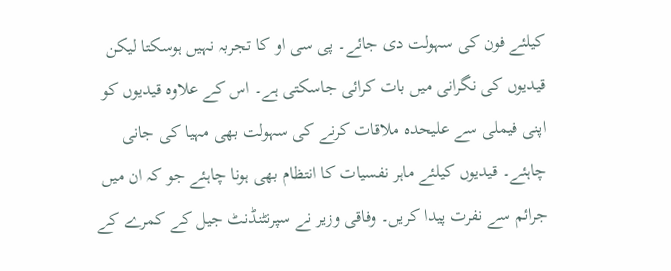کیلئے فون کی سہولت دی جائے۔ پی سی او کا تجربہ نہیں ہوسکتا لیکن قیدیوں کی نگرانی میں بات کرائی جاسکتی ہے۔ اس کے علاوہ قیدیوں کو اپنی فیملی سے علیحدہ ملاقات کرنے کی سہولت بھی مہیا کی جانی چاہئے۔ قیدیوں کیلئے ماہر نفسیات کا انتظام بھی ہونا چاہئے جو کہ ان میں جرائم سے نفرت پیدا کریں۔ وفاقی وزیر نے سپرنٹنڈنٹ جیل کے کمرے کے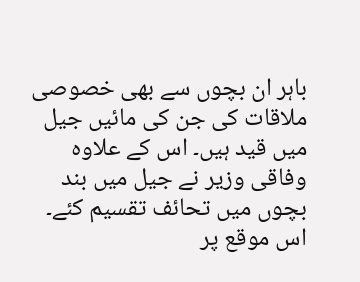باہر ان بچوں سے بھی خصوصی ملاقات کی جن کی مائیں جیل میں قید ہیں۔ اس کے علاوہ وفاقی وزیر نے جیل میں بند بچوں میں تحائف تقسیم کئے۔ اس موقع پر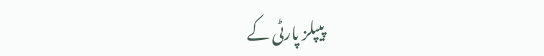پیپلز پارٹی کے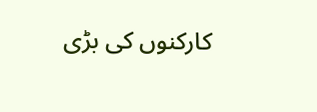کارکنوں کی بڑی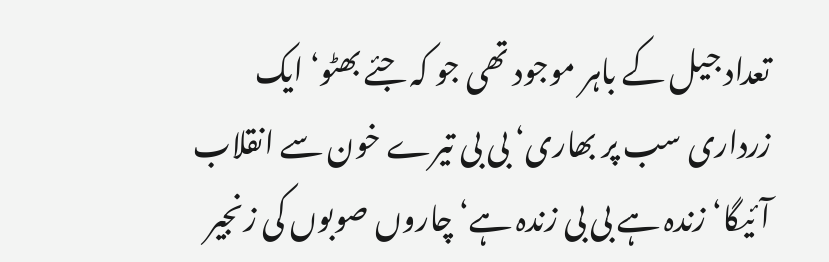تعداد جیل کے باہر موجود تھی جو کہ جئے بھٹو‘ ایک زرداری سب پر بھاری‘ بی بی تیرے خون سے انقلاب آئیگا‘ زندہ ہے بی بی زندہ ہے‘ چاروں صوبوں کی زنجیر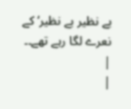بے نظیر بے نظیر‘ کے نعرے لگا رہے تھے۔۔
|
|